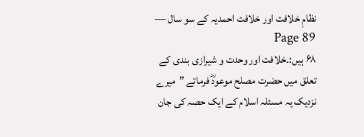نظامِ خلافت اور خلافت احمدیہ کے سو سال — Page 89
۶۸ ہیں:۔خلافت اور وحدت و شیرازی بندی کے تعلق میں حضرت مصلح موعودؓ فرماتے ”میرے نزدیک یہ مسئلہ اسلام کے ایک حصہ کی جان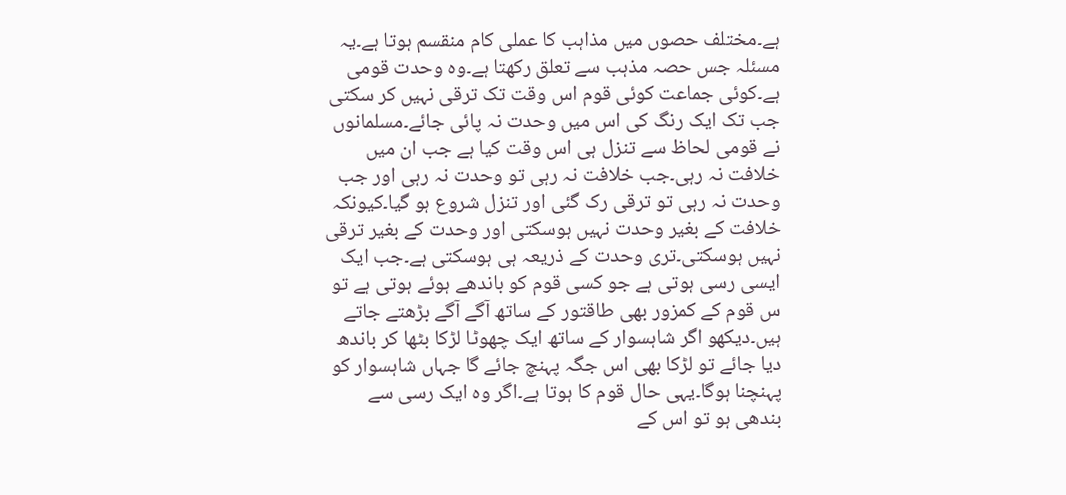ہے۔مختلف حصوں میں مذاہب کا عملی کام منقسم ہوتا ہے۔یہ مسئلہ جس حصہ مذہب سے تعلق رکھتا ہے۔وہ وحدت قومی ہے۔کوئی جماعت کوئی قوم اس وقت تک ترقی نہیں کر سکتی جب تک ایک رنگ کی اس میں وحدت نہ پائی جائے۔مسلمانوں نے قومی لحاظ سے تنزل ہی اس وقت کیا ہے جب ان میں خلافت نہ رہی۔جب خلافت نہ رہی تو وحدت نہ رہی اور جب وحدت نہ رہی تو ترقی رک گئی اور تنزل شروع ہو گیا۔کیونکہ خلافت کے بغیر وحدت نہیں ہوسکتی اور وحدت کے بغیر ترقی نہیں ہوسکتی۔تری وحدت کے ذریعہ ہی ہوسکتی ہے۔جب ایک ایسی رسی ہوتی ہے جو کسی قوم کو باندھے ہوئے ہوتی ہے تو س قوم کے کمزور بھی طاقتور کے ساتھ آگے آگے بڑھتے جاتے ہیں۔دیکھو اگر شاہسوار کے ساتھ ایک چھوٹا لڑکا بٹھا کر باندھ دیا جائے تو لڑکا بھی اس جگہ پہنچ جائے گا جہاں شاہسوار کو پہنچنا ہوگا۔یہی حال قوم کا ہوتا ہے۔اگر وہ ایک رسی سے بندھی ہو تو اس کے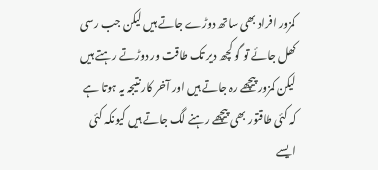کمزور افراد بھی ساتھ دوڑے جاتے ہیں لیکن جب رسی کھل جائے تو گو کچھ دیر تک طاقت ور دوڑتے رہتے ہیں لیکن کمزور پیچھے رہ جاتے ہیں اور آخر کار نتیجہ یہ ہوتا ہے کہ کئی طاقتور بھی پیچھے رہنے لگ جاتے ہیں کیونکہ کئی ایسے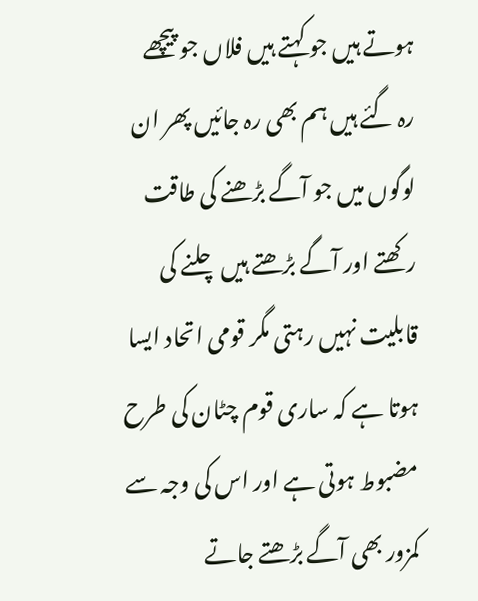ہوتے ہیں جو کہتے ہیں فلاں جو پیچھے رہ گئے ہیں ہم بھی رہ جائیں پھر ان لوگوں میں جو آگے بڑھنے کی طاقت رکھتے اور آگے بڑھتے ہیں چلنے کی قابلیت نہیں رہتی مگر قومی اتحاد ایسا ہوتا ہے کہ ساری قوم چٹان کی طرح مضبوط ہوتی ہے اور اس کی وجہ سے کمزور بھی آگے بڑھتے جاتے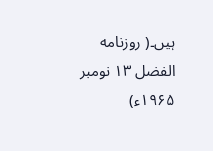ہیں۔( روزنامه الفضل ۱۳ نومبر ۱۹۶۵ء)